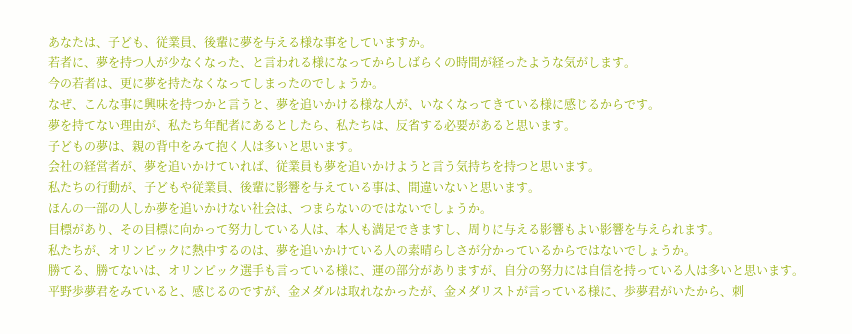あなたは、子ども、従業員、後輩に夢を与える様な事をしていますか。
若者に、夢を持つ人が少なくなった、と言われる様になってからしばらくの時間が経ったような気がします。
今の若者は、更に夢を持たなくなってしまったのでしょうか。
なぜ、こんな事に興味を持つかと言うと、夢を追いかける様な人が、いなくなってきている様に感じるからです。
夢を持てない理由が、私たち年配者にあるとしたら、私たちは、反省する必要があると思います。
子どもの夢は、親の背中をみて抱く人は多いと思います。
会社の経営者が、夢を追いかけていれば、従業員も夢を追いかけようと言う気持ちを持つと思います。
私たちの行動が、子どもや従業員、後輩に影響を与えている事は、間違いないと思います。
ほんの一部の人しか夢を追いかけない社会は、つまらないのではないでしょうか。
目標があり、その目標に向かって努力している人は、本人も満足できますし、周りに与える影響もよい影響を与えられます。
私たちが、オリンピックに熱中するのは、夢を追いかけている人の素晴らしさが分かっているからではないでしょうか。
勝てる、勝てないは、オリンピック選手も言っている様に、運の部分がありますが、自分の努力には自信を持っている人は多いと思います。
平野歩夢君をみていると、感じるのですが、金メダルは取れなかったが、金メダリストが言っている様に、歩夢君がいたから、刺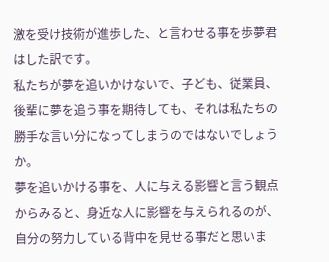激を受け技術が進歩した、と言わせる事を歩夢君はした訳です。
私たちが夢を追いかけないで、子ども、従業員、後輩に夢を追う事を期待しても、それは私たちの勝手な言い分になってしまうのではないでしょうか。
夢を追いかける事を、人に与える影響と言う観点からみると、身近な人に影響を与えられるのが、自分の努力している背中を見せる事だと思いま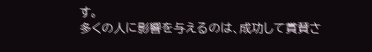す。
多くの人に影響を与えるのは、成功して賞賛さ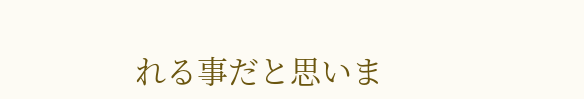れる事だと思いま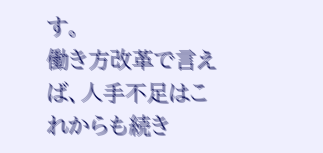す。
働き方改革で言えば、人手不足はこれからも続き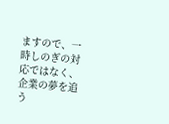ますので、一時しのぎの対応ではなく、企業の夢を追う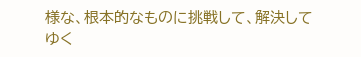様な、根本的なものに挑戦して、解決してゆく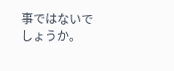事ではないでしょうか。